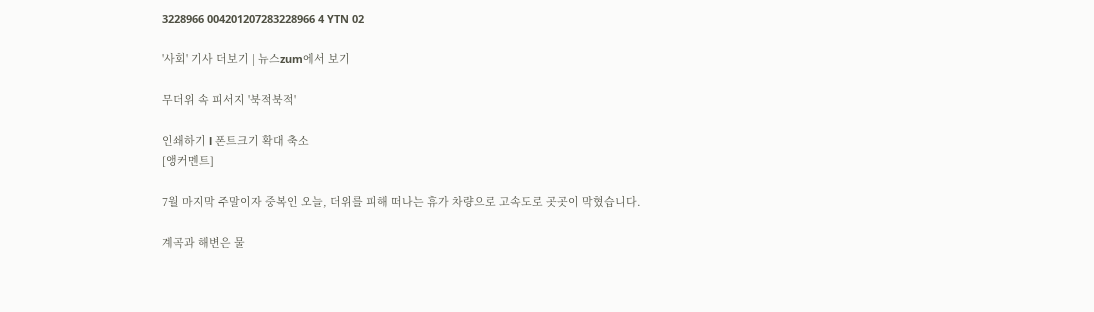3228966 004201207283228966 4 YTN 02

'사회' 기사 더보기 | 뉴스zum에서 보기

무더위 속 피서지 '북적북적'

인쇄하기 l 폰트크기 확대 축소
[앵커멘트]

7월 마지막 주말이자 중복인 오늘, 더위를 피해 떠나는 휴가 차량으로 고속도로 곳곳이 막혔습니다.

계곡과 해변은 물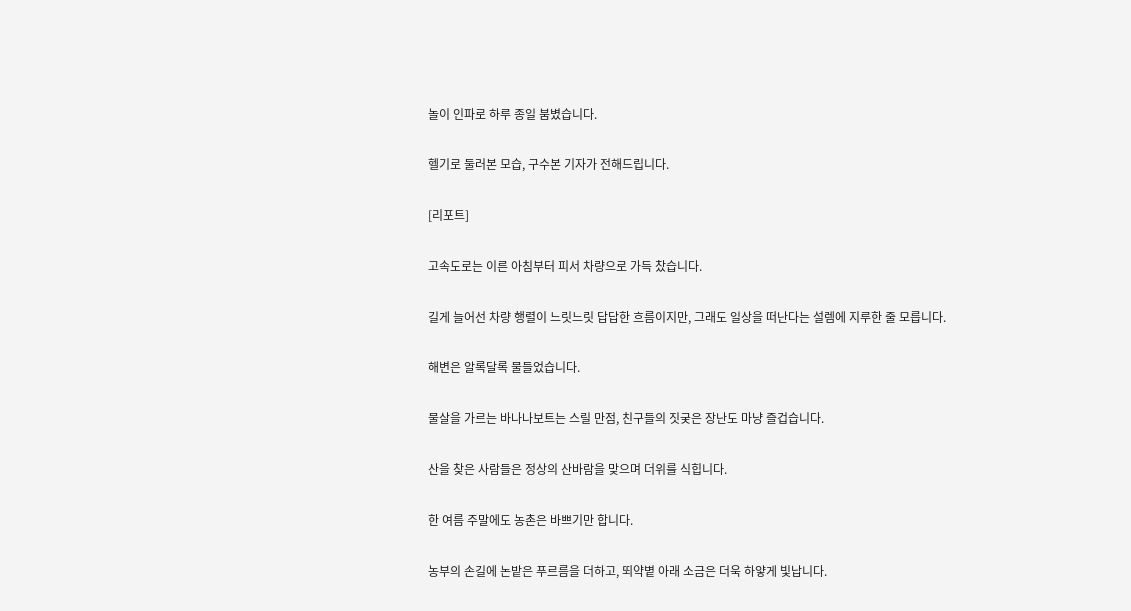놀이 인파로 하루 종일 붐볐습니다.

헬기로 둘러본 모습, 구수본 기자가 전해드립니다.

[리포트]

고속도로는 이른 아침부터 피서 차량으로 가득 찼습니다.

길게 늘어선 차량 행렬이 느릿느릿 답답한 흐름이지만, 그래도 일상을 떠난다는 설렘에 지루한 줄 모릅니다.

해변은 알록달록 물들었습니다.

물살을 가르는 바나나보트는 스릴 만점, 친구들의 짓궂은 장난도 마냥 즐겁습니다.

산을 찾은 사람들은 정상의 산바람을 맞으며 더위를 식힙니다.

한 여름 주말에도 농촌은 바쁘기만 합니다.

농부의 손길에 논밭은 푸르름을 더하고, 뙤약볕 아래 소금은 더욱 하얗게 빛납니다.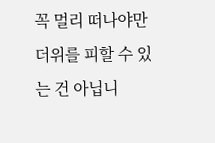꼭 멀리 떠나야만 더위를 피할 수 있는 건 아닙니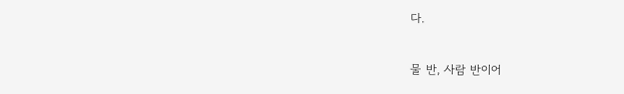다.

물 반, 사람 반이어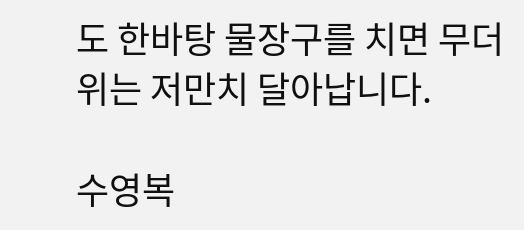도 한바탕 물장구를 치면 무더위는 저만치 달아납니다.

수영복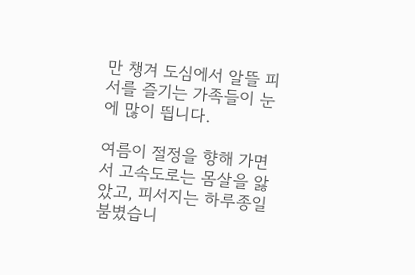만 챙겨 도심에서 알뜰 피서를 즐기는 가족들이 눈에 많이 띕니다.

여름이 절정을 향해 가면서 고속도로는 몸살을 앓았고, 피서지는 하루종일 붐볐습니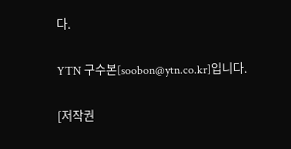다.

YTN 구수본[soobon@ytn.co.kr]입니다.

[저작권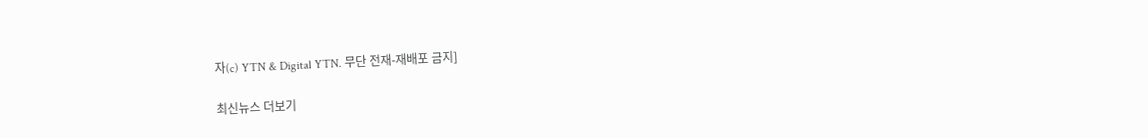자(c) YTN & Digital YTN. 무단 전재-재배포 금지]

최신뉴스 더보기